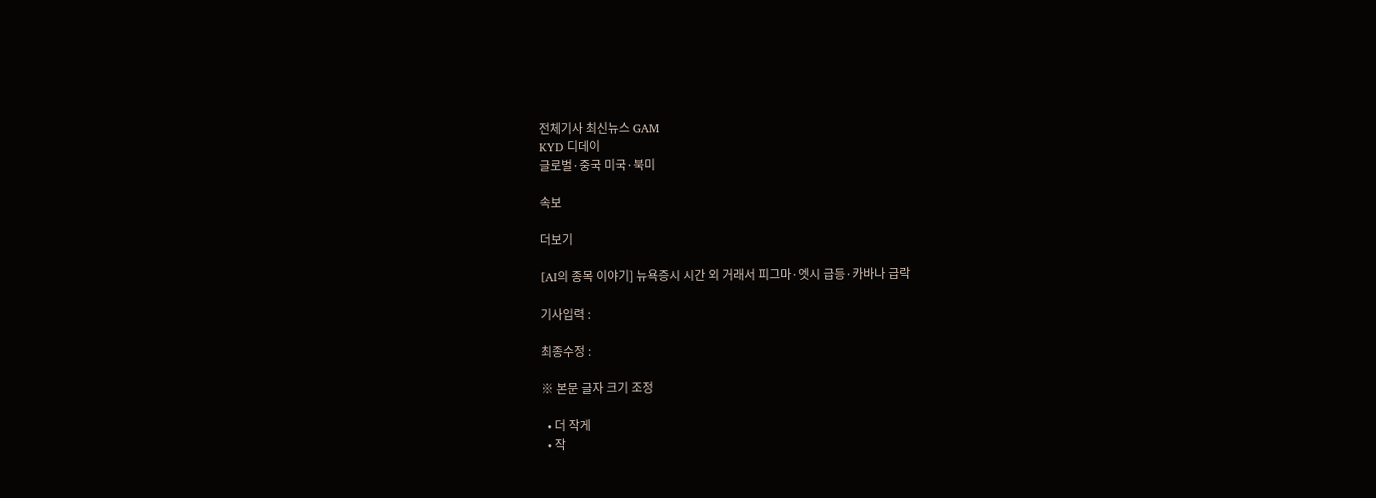전체기사 최신뉴스 GAM
KYD 디데이
글로벌·중국 미국·북미

속보

더보기

[AI의 종목 이야기] 뉴욕증시 시간 외 거래서 피그마·엣시 급등·카바나 급락

기사입력 :

최종수정 :

※ 본문 글자 크기 조정

  • 더 작게
  • 작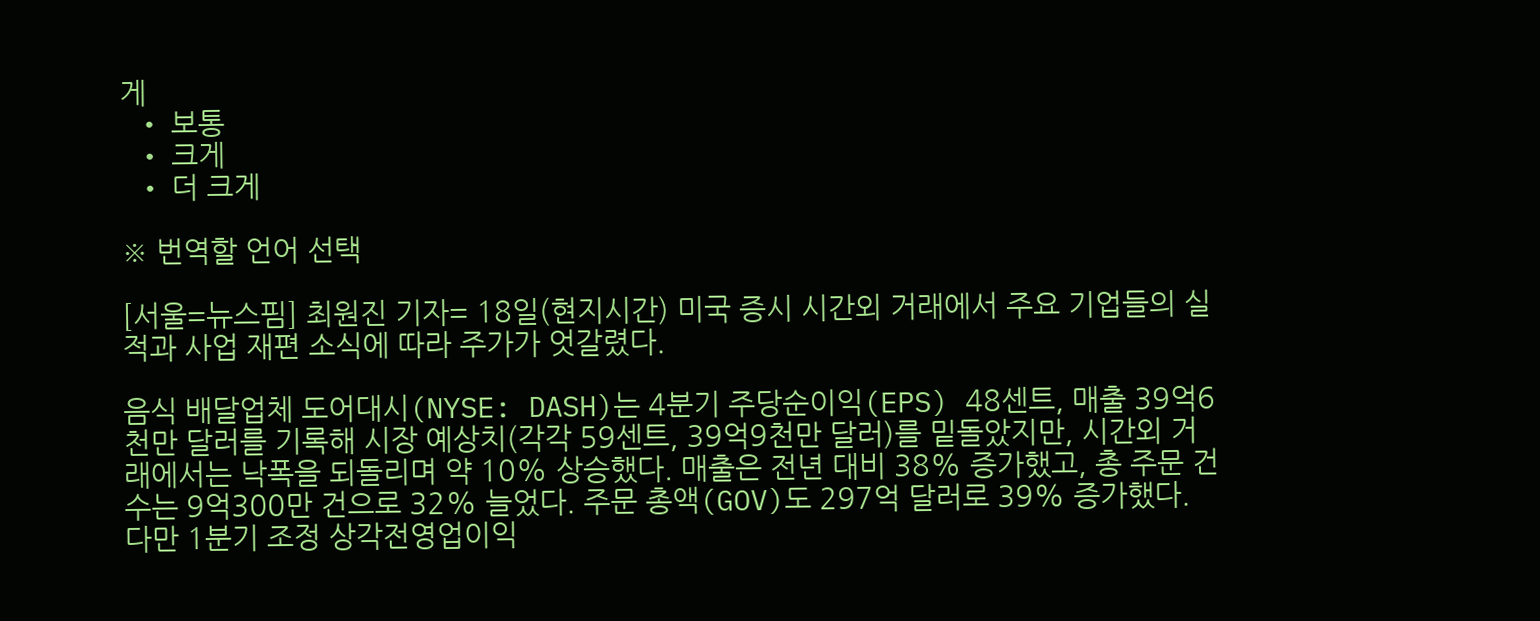게
  • 보통
  • 크게
  • 더 크게

※ 번역할 언어 선택

[서울=뉴스핌] 최원진 기자= 18일(현지시간) 미국 증시 시간외 거래에서 주요 기업들의 실적과 사업 재편 소식에 따라 주가가 엇갈렸다.

음식 배달업체 도어대시(NYSE: DASH)는 4분기 주당순이익(EPS) 48센트, 매출 39억6천만 달러를 기록해 시장 예상치(각각 59센트, 39억9천만 달러)를 밑돌았지만, 시간외 거래에서는 낙폭을 되돌리며 약 10% 상승했다. 매출은 전년 대비 38% 증가했고, 총 주문 건수는 9억300만 건으로 32% 늘었다. 주문 총액(GOV)도 297억 달러로 39% 증가했다. 다만 1분기 조정 상각전영업이익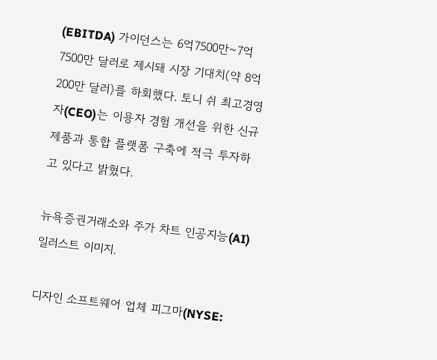(EBITDA) 가이던스는 6억7500만~7억7500만 달러로 제시돼 시장 기대치(약 8억200만 달러)를 하회했다. 토니 쉬 최고경영자(CEO)는 이용자 경험 개선을 위한 신규 제품과 통합 플랫폼 구축에 적극 투자하고 있다고 밝혔다.

뉴욕증권거래소와 주가 차트 인공지능(AI) 일러스트 이미지.

디자인 소프트웨어 업체 피그마(NYSE: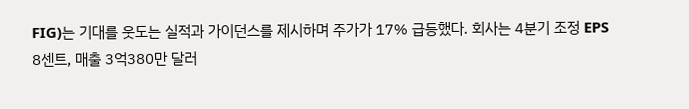FIG)는 기대를 웃도는 실적과 가이던스를 제시하며 주가가 17% 급등했다. 회사는 4분기 조정 EPS 8센트, 매출 3억380만 달러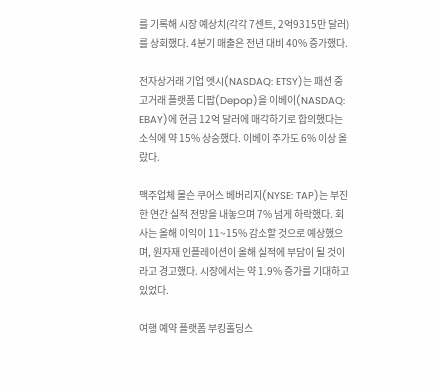를 기록해 시장 예상치(각각 7센트, 2억9315만 달러)를 상회했다. 4분기 매출은 전년 대비 40% 증가했다.

전자상거래 기업 엣시(NASDAQ: ETSY)는 패션 중고거래 플랫폼 디팝(Depop)을 이베이(NASDAQ: EBAY)에 현금 12억 달러에 매각하기로 합의했다는 소식에 약 15% 상승했다. 이베이 주가도 6% 이상 올랐다.

맥주업체 몰슨 쿠어스 베버리지(NYSE: TAP)는 부진한 연간 실적 전망을 내놓으며 7% 넘게 하락했다. 회사는 올해 이익이 11~15% 감소할 것으로 예상했으며, 원자재 인플레이션이 올해 실적에 부담이 될 것이라고 경고했다. 시장에서는 약 1.9% 증가를 기대하고 있었다.

여행 예약 플랫폼 부킹홀딩스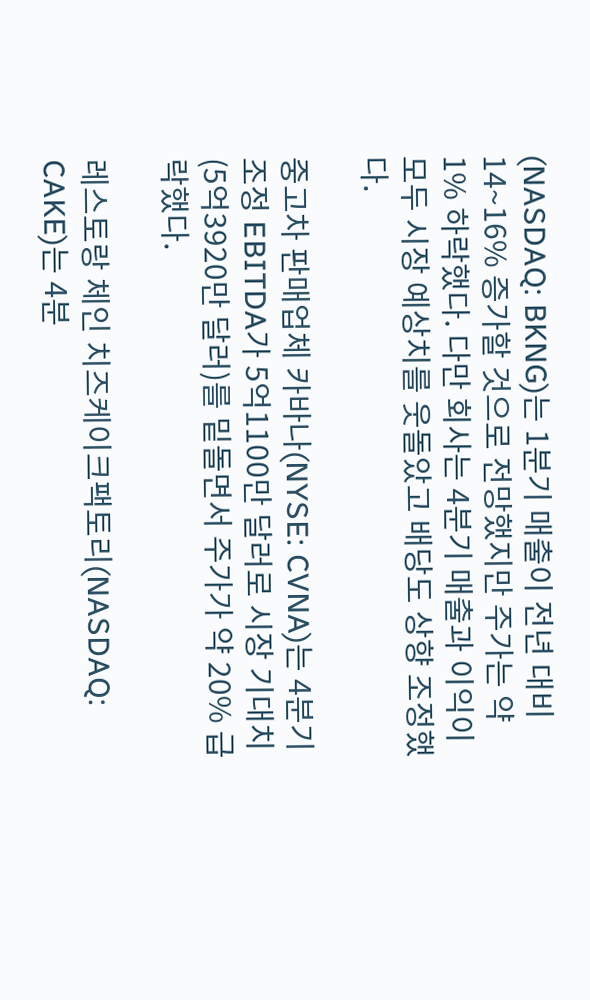(NASDAQ: BKNG)는 1분기 매출이 전년 대비 14~16% 증가할 것으로 전망했지만 주가는 약 1% 하락했다. 다만 회사는 4분기 매출과 이익이 모두 시장 예상치를 웃돌았고 배당도 상향 조정했다.

중고차 판매업체 카바나(NYSE: CVNA)는 4분기 조정 EBITDA가 5억1100만 달러로 시장 기대치(5억3920만 달러)를 밑돌면서 주가가 약 20% 급락했다.

레스토랑 체인 치즈케이크팩토리(NASDAQ: CAKE)는 4분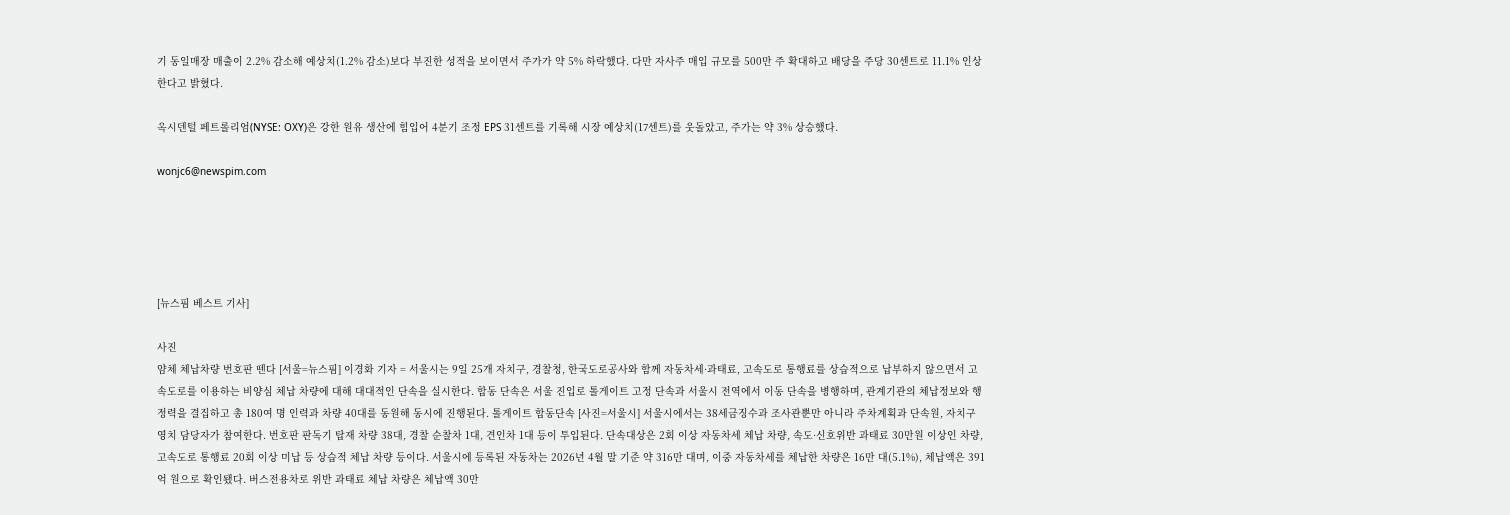기 동일매장 매출이 2.2% 감소해 예상치(1.2% 감소)보다 부진한 성적을 보이면서 주가가 약 5% 하락했다. 다만 자사주 매입 규모를 500만 주 확대하고 배당을 주당 30센트로 11.1% 인상한다고 밝혔다.

옥시덴털 페트롤리엄(NYSE: OXY)은 강한 원유 생산에 힘입어 4분기 조정 EPS 31센트를 기록해 시장 예상치(17센트)를 웃돌았고, 주가는 약 3% 상승했다.

wonjc6@newspim.com





[뉴스핌 베스트 기사]

사진
얌체 체납차량 번호판 뗀다 [서울=뉴스핌] 이경화 기자 = 서울시는 9일 25개 자치구, 경찰청, 한국도로공사와 함께 자동차세·과태료, 고속도로 통행료를 상습적으로 납부하지 않으면서 고속도로를 이용하는 비양심 체납 차량에 대해 대대적인 단속을 실시한다. 합동 단속은 서울 진입로 톨게이트 고정 단속과 서울시 전역에서 이동 단속을 병행하며, 관계기관의 체납정보와 행정력을 결집하고 총 180여 명 인력과 차량 40대를 동원해 동시에 진행된다. 톨게이트 합동단속 [사진=서울시] 서울시에서는 38세금징수과 조사관뿐만 아니라 주차계획과 단속원, 자치구 영치 담당자가 참여한다. 번호판 판독기 탑재 차량 38대, 경찰 순찰차 1대, 견인차 1대 등이 투입된다. 단속대상은 2회 이상 자동차세 체납 차량, 속도·신호위반 과태료 30만원 이상인 차량, 고속도로 통행료 20회 이상 미납 등 상습적 체납 차량 등이다. 서울시에 등록된 자동차는 2026년 4월 말 기준 약 316만 대며, 이중 자동차세를 체납한 차량은 16만 대(5.1%), 체납액은 391억 원으로 확인됐다. 버스전용차로 위반 과태료 체납 차량은 체납액 30만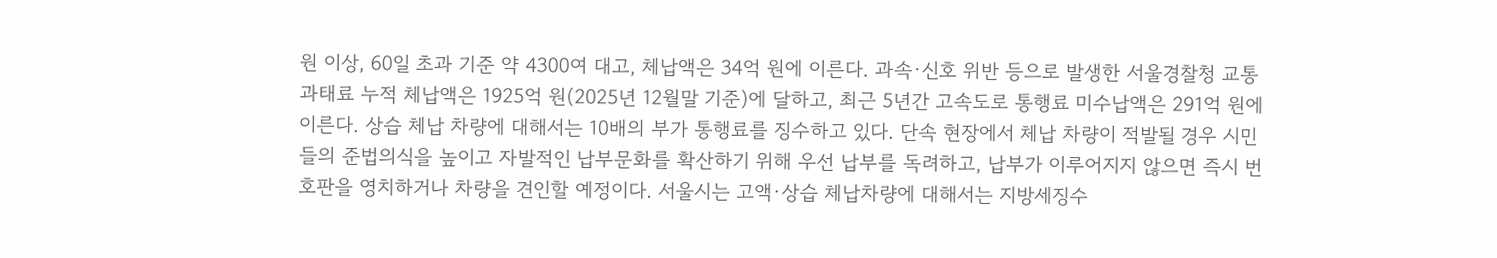원 이상, 60일 초과 기준 약 4300여 대고, 체납액은 34억 원에 이른다. 과속·신호 위반 등으로 발생한 서울경찰청 교통과태료 누적 체납액은 1925억 원(2025년 12월말 기준)에 달하고, 최근 5년간 고속도로 통행료 미수납액은 291억 원에 이른다. 상습 체납 차량에 대해서는 10배의 부가 통행료를 징수하고 있다. 단속 현장에서 체납 차량이 적발될 경우 시민들의 준법의식을 높이고 자발적인 납부문화를 확산하기 위해 우선 납부를 독려하고, 납부가 이루어지지 않으면 즉시 번호판을 영치하거나 차량을 견인할 예정이다. 서울시는 고액·상습 체납차량에 대해서는 지방세징수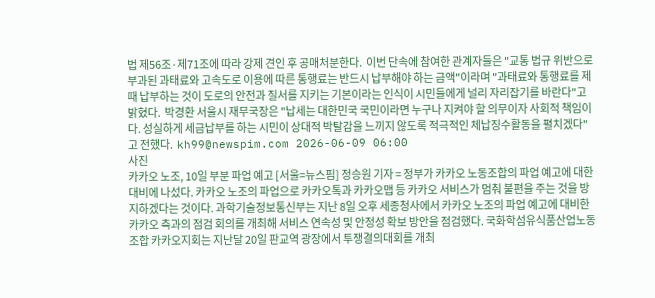법 제56조·제71조에 따라 강제 견인 후 공매처분한다.  이번 단속에 참여한 관계자들은 "교통 법규 위반으로 부과된 과태료와 고속도로 이용에 따른 통행료는 반드시 납부해야 하는 금액"이라며 "과태료와 통행료를 제때 납부하는 것이 도로의 안전과 질서를 지키는 기본이라는 인식이 시민들에게 널리 자리잡기를 바란다"고 밝혔다.  박경환 서울시 재무국장은 "납세는 대한민국 국민이라면 누구나 지켜야 할 의무이자 사회적 책임이다. 성실하게 세금납부를 하는 시민이 상대적 박탈감을 느끼지 않도록 적극적인 체납징수활동을 펼치겠다"고 전했다.  kh99@newspim.com 2026-06-09 06:00
사진
카카오 노조, 10일 부분 파업 예고 [서울=뉴스핌] 정승원 기자 = 정부가 카카오 노동조합의 파업 예고에 대한 대비에 나섰다. 카카오 노조의 파업으로 카카오톡과 카카오맵 등 카카오 서비스가 멈춰 불편을 주는 것을 방지하겠다는 것이다. 과학기술정보통신부는 지난 8일 오후 세종청사에서 카카오 노조의 파업 예고에 대비한 카카오 측과의 점검 회의를 개최해 서비스 연속성 및 안정성 확보 방안을 점검했다. 국화학섬유식품산업노동조합 카카오지회는 지난달 20일 판교역 광장에서 투쟁결의대회를 개최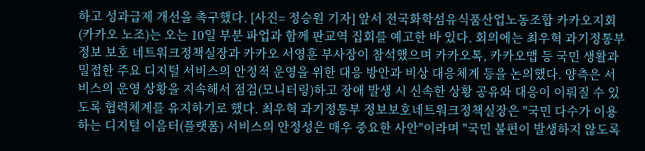하고 성과급제 개선을 촉구했다. [사진= 정승원 기자] 앞서 전국화학섬유식품산업노동조합 카카오지회(카카오 노조)는 오는 10일 부분 파업과 함께 판교역 집회를 예고한 바 있다. 회의에는 최우혁 과기정통부 정보 보호 네트워크정책실장과 카카오 서영훈 부사장이 참석했으며 카카오톡, 카카오맵 등 국민 생활과 밀접한 주요 디지털 서비스의 안정적 운영을 위한 대응 방안과 비상 대응체계 등을 논의했다. 양측은 서비스의 운영 상황을 지속해서 점검(모니터링)하고 장애 발생 시 신속한 상황 공유와 대응이 이뤄질 수 있도록 협력체계를 유지하기로 했다. 최우혁 과기정통부 정보보호네트워크정책실장은 "국민 다수가 이용하는 디지털 이음터(플랫폼) 서비스의 안정성은 매우 중요한 사안"이라며 "국민 불편이 발생하지 않도록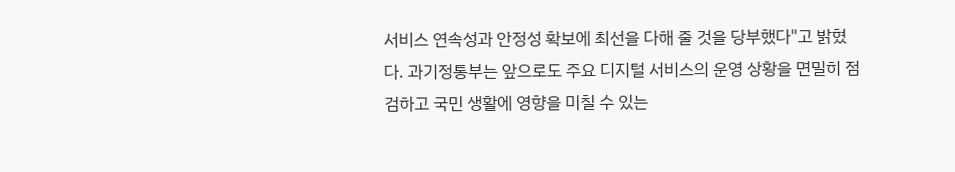서비스 연속성과 안정성 확보에 최선을 다해 줄 것을 당부했다"고 밝혔다. 과기정통부는 앞으로도 주요 디지털 서비스의 운영 상황을 면밀히 점검하고 국민 생활에 영향을 미칠 수 있는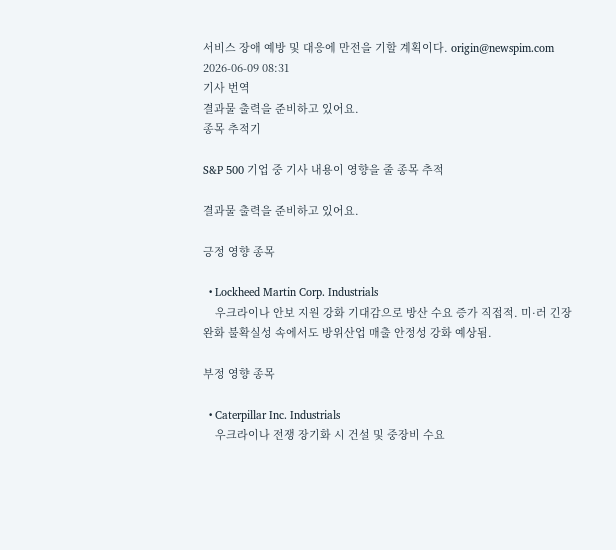서비스 장애 예방 및 대응에 만전을 기할 계획이다. origin@newspim.com 2026-06-09 08:31
기사 번역
결과물 출력을 준비하고 있어요.
종목 추적기

S&P 500 기업 중 기사 내용이 영향을 줄 종목 추적

결과물 출력을 준비하고 있어요.

긍정 영향 종목

  • Lockheed Martin Corp. Industrials
    우크라이나 안보 지원 강화 기대감으로 방산 수요 증가 직접적. 미·러 긴장 완화 불확실성 속에서도 방위산업 매출 안정성 강화 예상됨.

부정 영향 종목

  • Caterpillar Inc. Industrials
    우크라이나 전쟁 장기화 시 건설 및 중장비 수요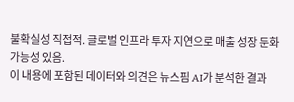불확실성 직접적. 글로벌 인프라 투자 지연으로 매출 성장 둔화 가능성 있음.
이 내용에 포함된 데이터와 의견은 뉴스핌 AI가 분석한 결과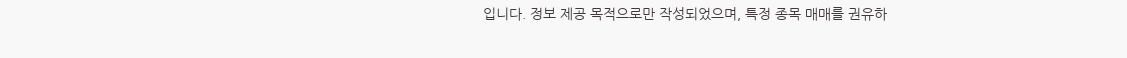입니다. 정보 제공 목적으로만 작성되었으며, 특정 종목 매매를 권유하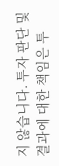지 않습니다. 투자 판단 및 결과에 대한 책임은 투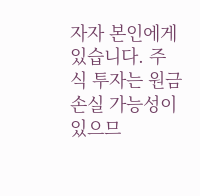자자 본인에게 있습니다. 주식 투자는 원금 손실 가능성이 있으므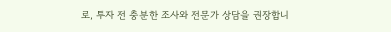로, 투자 전 충분한 조사와 전문가 상담을 권장합니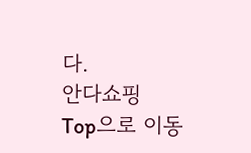다.
안다쇼핑
Top으로 이동